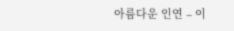아름다운 인연 – 이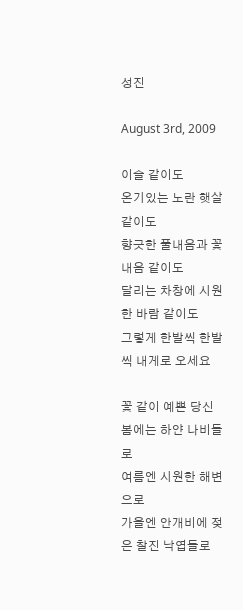성진

August 3rd, 2009

이슬 같이도
온기있는 노란 햇살 같이도
향긋한 풀내음과 꽃내음 같이도
달리는 차창에 시원한 바람 같이도
그렇게 한발씩 한발씩 내게로 오세요

꽃 같이 예쁜 당신
봄에는 하얀 나비들로
여름엔 시원한 해변으로
가을엔 안개비에 젖은 찰진 낙엽들로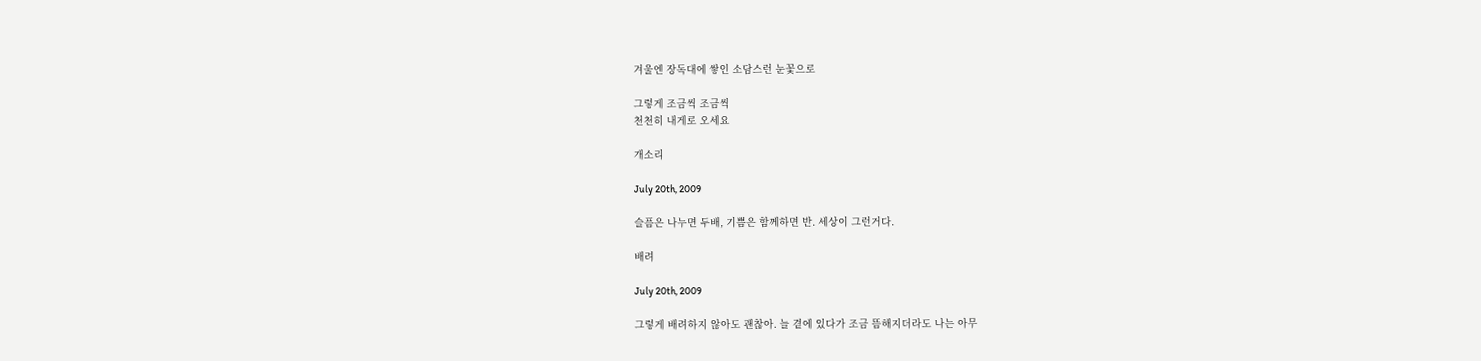겨울엔 장독대에 쌓인 소담스런 눈꽃으로

그렇게 조금씩 조금씩
천천히 내게로 오세요

개소리

July 20th, 2009

슬픔은 나누면 두배, 기쁨은 함께하면 반. 세상이 그런거다.

배려

July 20th, 2009

그렇게 배려하지 않아도 괜찮아. 늘 곁에 있다가 조금 뜸해지더라도 나는 아무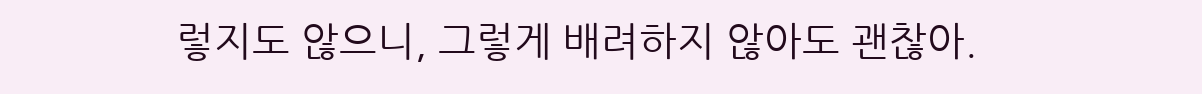렇지도 않으니, 그렇게 배려하지 않아도 괜찮아.